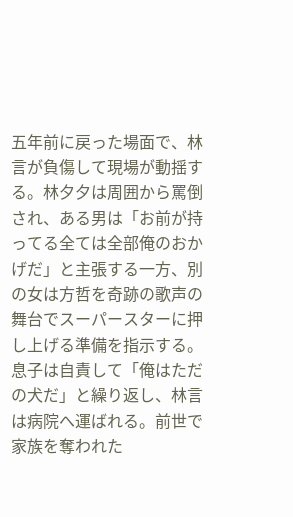五年前に戻った場面で、林言が負傷して現場が動揺する。林夕夕は周囲から罵倒され、ある男は「お前が持ってる全ては全部俺のおかげだ」と主張する一方、別の女は方哲を奇跡の歌声の舞台でスーパースターに押し上げる準備を指示する。息子は自責して「俺はただの犬だ」と繰り返し、林言は病院へ運ばれる。前世で家族を奪われた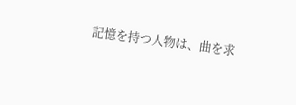記憶を持つ人物は、曲を求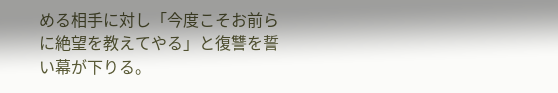める相手に対し「今度こそお前らに絶望を教えてやる」と復讐を誓い幕が下りる。